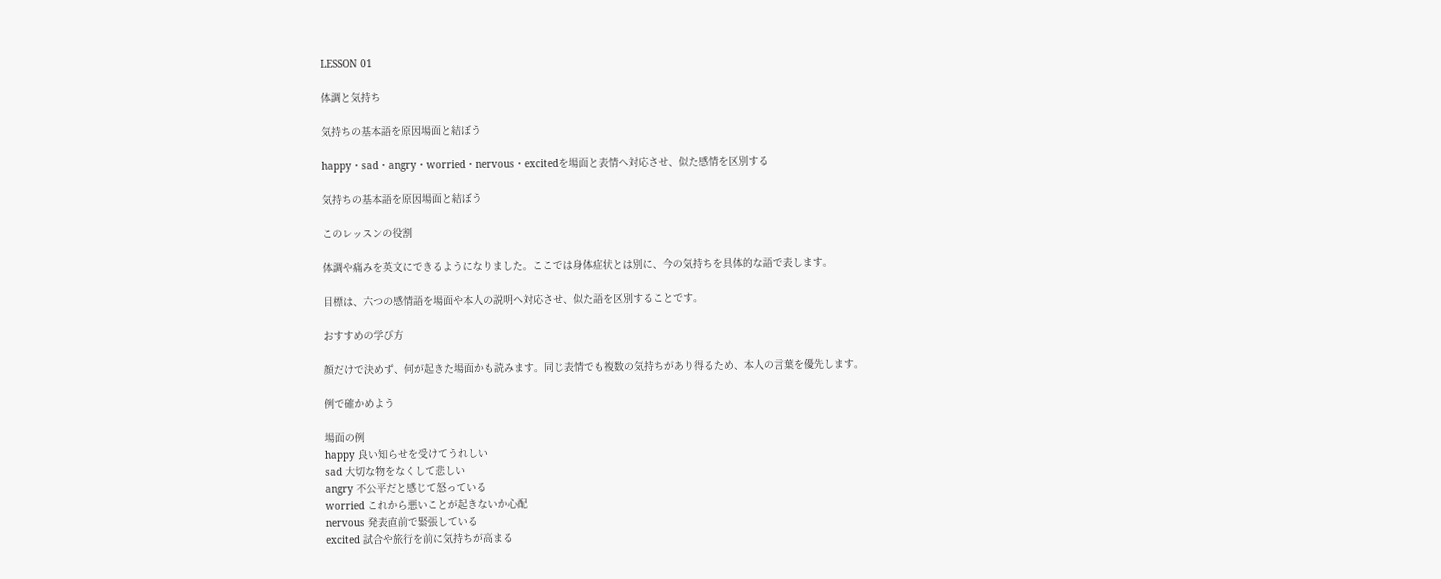LESSON 01

体調と気持ち

気持ちの基本語を原因場面と結ぼう

happy・sad・angry・worried・nervous・excitedを場面と表情へ対応させ、似た感情を区別する

気持ちの基本語を原因場面と結ぼう

このレッスンの役割

体調や痛みを英文にできるようになりました。ここでは身体症状とは別に、今の気持ちを具体的な語で表します。

目標は、六つの感情語を場面や本人の説明へ対応させ、似た語を区別することです。

おすすめの学び方

顔だけで決めず、何が起きた場面かも読みます。同じ表情でも複数の気持ちがあり得るため、本人の言葉を優先します。

例で確かめよう

場面の例
happy 良い知らせを受けてうれしい
sad 大切な物をなくして悲しい
angry 不公平だと感じて怒っている
worried これから悪いことが起きないか心配
nervous 発表直前で緊張している
excited 試合や旅行を前に気持ちが高まる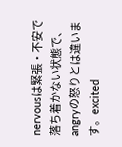nervousは緊張・不安で落ち着かない状態で、angryの怒りとは違います。excited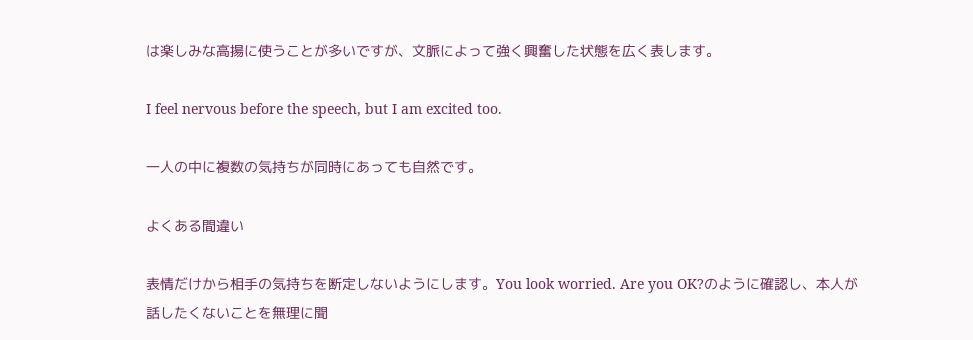は楽しみな高揚に使うことが多いですが、文脈によって強く興奮した状態を広く表します。

I feel nervous before the speech, but I am excited too.

一人の中に複数の気持ちが同時にあっても自然です。

よくある間違い

表情だけから相手の気持ちを断定しないようにします。You look worried. Are you OK?のように確認し、本人が話したくないことを無理に聞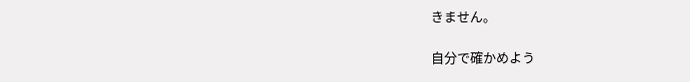きません。

自分で確かめよう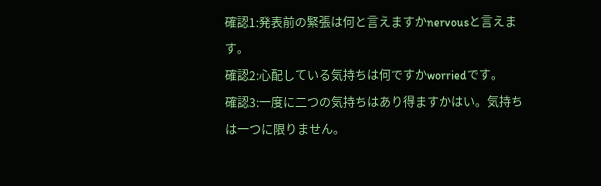確認1:発表前の緊張は何と言えますかnervousと言えます。
確認2:心配している気持ちは何ですかworriedです。
確認3:一度に二つの気持ちはあり得ますかはい。気持ちは一つに限りません。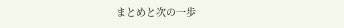まとめと次の一歩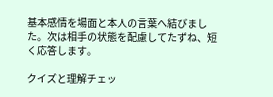基本感情を場面と本人の言葉へ結びました。次は相手の状態を配慮してたずね、短く応答します。

クイズと理解チェッ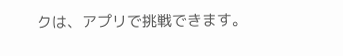クは、アプリで挑戦できます。